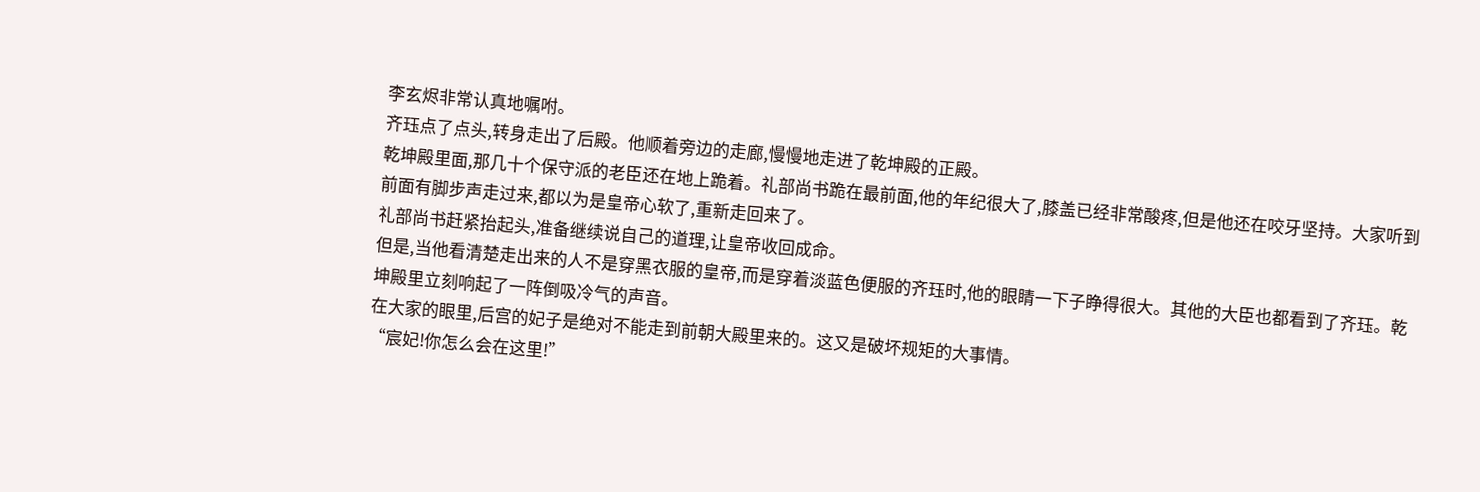李玄烬非常认真地嘱咐。
齐珏点了点头,转身走出了后殿。他顺着旁边的走廊,慢慢地走进了乾坤殿的正殿。
乾坤殿里面,那几十个保守派的老臣还在地上跪着。礼部尚书跪在最前面,他的年纪很大了,膝盖已经非常酸疼,但是他还在咬牙坚持。大家听到前面有脚步声走过来,都以为是皇帝心软了,重新走回来了。
礼部尚书赶紧抬起头,准备继续说自己的道理,让皇帝收回成命。
但是,当他看清楚走出来的人不是穿黑衣服的皇帝,而是穿着淡蓝色便服的齐珏时,他的眼睛一下子睁得很大。其他的大臣也都看到了齐珏。乾坤殿里立刻响起了一阵倒吸冷气的声音。
在大家的眼里,后宫的妃子是绝对不能走到前朝大殿里来的。这又是破坏规矩的大事情。
“宸妃!你怎么会在这里!”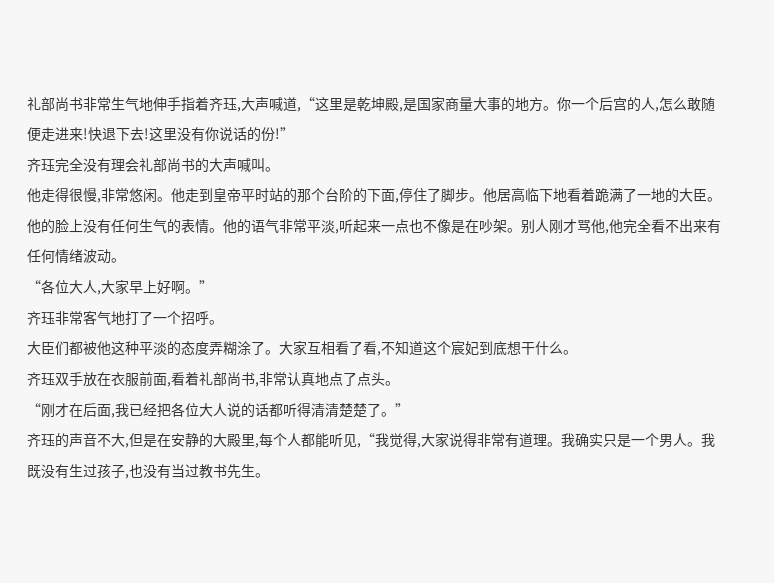礼部尚书非常生气地伸手指着齐珏,大声喊道,“这里是乾坤殿,是国家商量大事的地方。你一个后宫的人,怎么敢随便走进来!快退下去!这里没有你说话的份!”
齐珏完全没有理会礼部尚书的大声喊叫。
他走得很慢,非常悠闲。他走到皇帝平时站的那个台阶的下面,停住了脚步。他居高临下地看着跪满了一地的大臣。
他的脸上没有任何生气的表情。他的语气非常平淡,听起来一点也不像是在吵架。别人刚才骂他,他完全看不出来有任何情绪波动。
“各位大人,大家早上好啊。”
齐珏非常客气地打了一个招呼。
大臣们都被他这种平淡的态度弄糊涂了。大家互相看了看,不知道这个宸妃到底想干什么。
齐珏双手放在衣服前面,看着礼部尚书,非常认真地点了点头。
“刚才在后面,我已经把各位大人说的话都听得清清楚楚了。”
齐珏的声音不大,但是在安静的大殿里,每个人都能听见,“我觉得,大家说得非常有道理。我确实只是一个男人。我既没有生过孩子,也没有当过教书先生。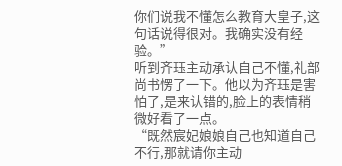你们说我不懂怎么教育大皇子,这句话说得很对。我确实没有经验。”
听到齐珏主动承认自己不懂,礼部尚书愣了一下。他以为齐珏是害怕了,是来认错的,脸上的表情稍微好看了一点。
“既然宸妃娘娘自己也知道自己不行,那就请你主动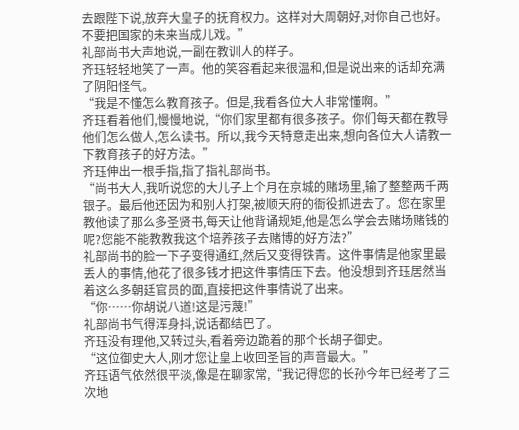去跟陛下说,放弃大皇子的抚育权力。这样对大周朝好,对你自己也好。不要把国家的未来当成儿戏。”
礼部尚书大声地说,一副在教训人的样子。
齐珏轻轻地笑了一声。他的笑容看起来很温和,但是说出来的话却充满了阴阳怪气。
“我是不懂怎么教育孩子。但是,我看各位大人非常懂啊。”
齐珏看着他们,慢慢地说,“你们家里都有很多孩子。你们每天都在教导他们怎么做人,怎么读书。所以,我今天特意走出来,想向各位大人请教一下教育孩子的好方法。”
齐珏伸出一根手指,指了指礼部尚书。
“尚书大人,我听说您的大儿子上个月在京城的赌场里,输了整整两千两银子。最后他还因为和别人打架,被顺天府的衙役抓进去了。您在家里教他读了那么多圣贤书,每天让他背诵规矩,他是怎么学会去赌场赌钱的呢?您能不能教教我这个培养孩子去赌博的好方法?”
礼部尚书的脸一下子变得通红,然后又变得铁青。这件事情是他家里最丢人的事情,他花了很多钱才把这件事情压下去。他没想到齐珏居然当着这么多朝廷官员的面,直接把这件事情说了出来。
“你……你胡说八道!这是污蔑!”
礼部尚书气得浑身抖,说话都结巴了。
齐珏没有理他,又转过头,看着旁边跪着的那个长胡子御史。
“这位御史大人,刚才您让皇上收回圣旨的声音最大。”
齐珏语气依然很平淡,像是在聊家常,“我记得您的长孙今年已经考了三次地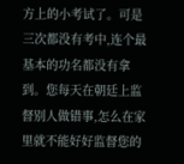方上的小考试了。可是三次都没有考中,连个最基本的功名都没有拿到。您每天在朝廷上监督别人做错事,怎么在家里就不能好好监督您的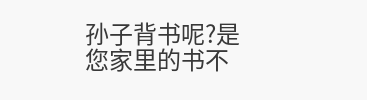孙子背书呢?是您家里的书不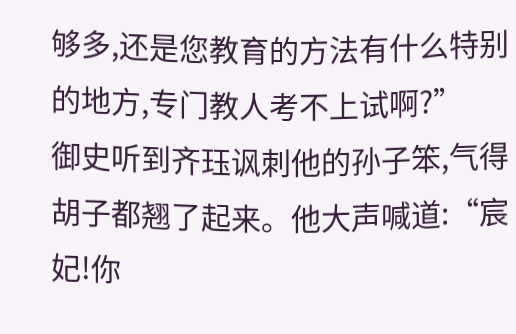够多,还是您教育的方法有什么特别的地方,专门教人考不上试啊?”
御史听到齐珏讽刺他的孙子笨,气得胡子都翘了起来。他大声喊道:“宸妃!你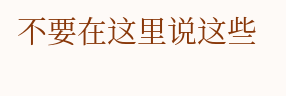不要在这里说这些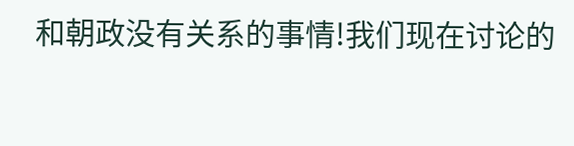和朝政没有关系的事情!我们现在讨论的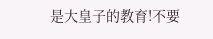是大皇子的教育!不要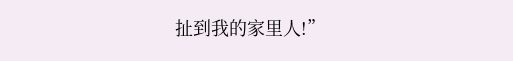扯到我的家里人!”